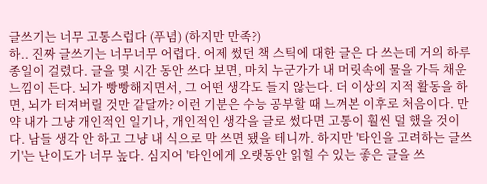글쓰기는 너무 고통스럽다 (푸념) (하지만 만족?)
하.. 진짜 글쓰기는 너무너무 어렵다. 어제 썼던 책 스틱에 대한 글은 다 쓰는데 거의 하루종일이 걸렸다. 글을 몇 시간 동안 쓰다 보면, 마치 누군가가 내 머릿속에 물을 가득 채운 느낌이 든다. 뇌가 빵빵해지면서, 그 어떤 생각도 들지 않는다. 더 이상의 지적 활동을 하면, 뇌가 터져버릴 것만 같달까? 이런 기분은 수능 공부할 때 느껴본 이후로 처음이다. 만약 내가 그냥 개인적인 일기나, 개인적인 생각을 글로 썼다면 고통이 훨씬 덜 했을 것이다. 남들 생각 안 하고 그냥 내 식으로 막 쓰면 됐을 테니까. 하지만 '타인을 고려하는 글쓰기'는 난이도가 너무 높다. 심지어 '타인에게 오랫동안 읽힐 수 있는 좋은 글을 쓰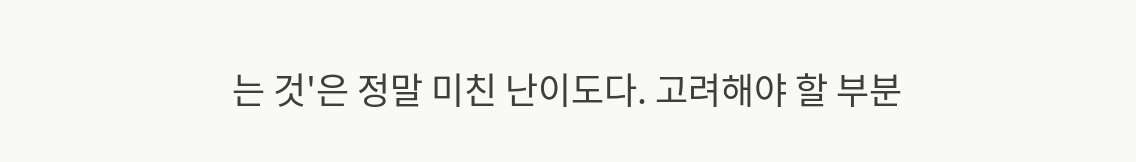는 것'은 정말 미친 난이도다. 고려해야 할 부분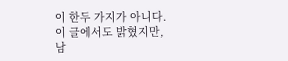이 한두 가지가 아니다. 이 글에서도 밝혔지만, 남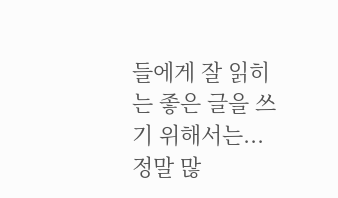들에게 잘 읽히는 좋은 글을 쓰기 위해서는... 정말 많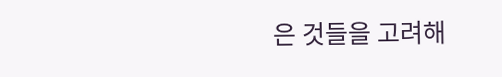은 것들을 고려해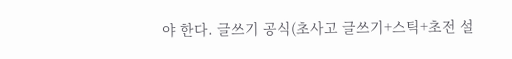야 한다. 글쓰기 공식(초사고 글쓰기+스틱+초전 설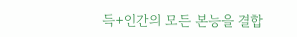득+인간의 모든 본능을 결합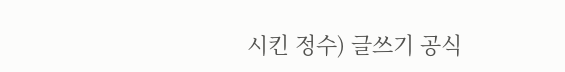시킨 정수) 글쓰기 공식